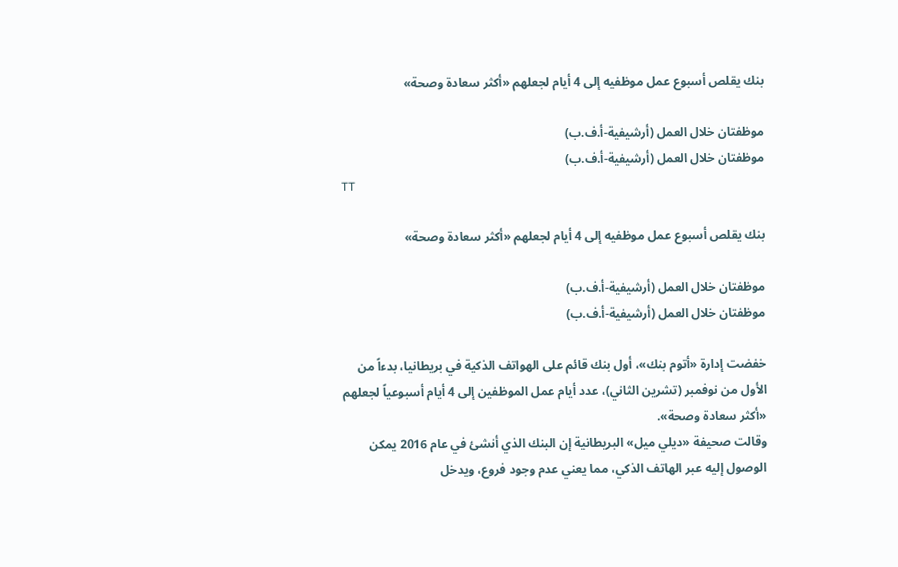بنك يقلص أسبوع عمل موظفيه إلى 4 أيام لجعلهم «أكثر سعادة وصحة»

موظفتان خلال العمل (أرشيفية-أ.ف.ب)
موظفتان خلال العمل (أرشيفية-أ.ف.ب)
TT

بنك يقلص أسبوع عمل موظفيه إلى 4 أيام لجعلهم «أكثر سعادة وصحة»

موظفتان خلال العمل (أرشيفية-أ.ف.ب)
موظفتان خلال العمل (أرشيفية-أ.ف.ب)

خفضت إدارة «أتوم بنك»، أول بنك قائم على الهواتف الذكية في بريطانيا، بدءاً من الأول من نوفمبر (تشرين الثاني)، عدد أيام عمل الموظفين إلى 4 أيام أسبوعياً لجعلهم «أكثر سعادة وصحة».
وقالت صحيفة «ديلي ميل» البريطانية إن البنك الذي أنشئ في عام 2016 يمكن الوصول إليه عبر الهاتف الذكي، مما يعني عدم وجود فروع، ويدخل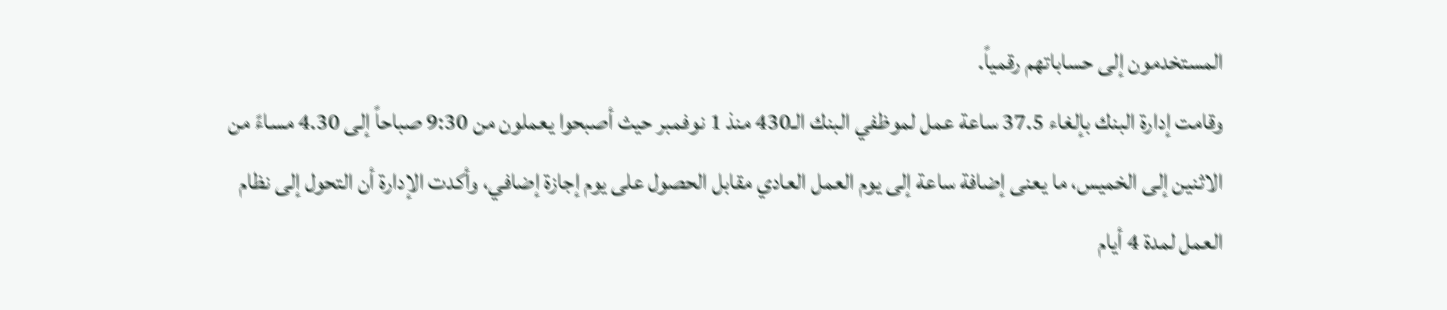المستخدمون إلى حساباتهم رقمياً.
وقامت إدارة البنك بإلغاء 37.5 ساعة عمل لموظفي البنك الـ430 منذ 1 نوفمبر حيث أصبحوا يعملون من 9:30 صباحاً إلى 4.30 مساءً من الاثنين إلى الخميس، ما يعنى إضافة ساعة إلى يوم العمل العادي مقابل الحصول على يوم إجازة إضافي، وأكدت الإدارة أن التحول إلى نظام العمل لمدة 4 أيام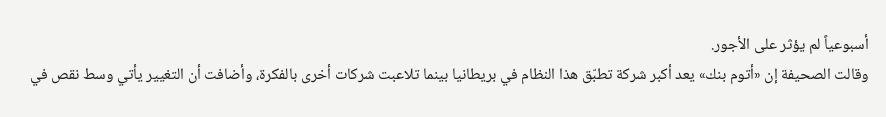أسبوعياً لم يؤثر على الأجور.
وقالت الصحيفة إن «أتوم بنك» يعد أكبر شركة تطبّق هذا النظام في بريطانيا بينما تلاعبت شركات أخرى بالفكرة، وأضافت أن التغيير يأتي وسط نقص في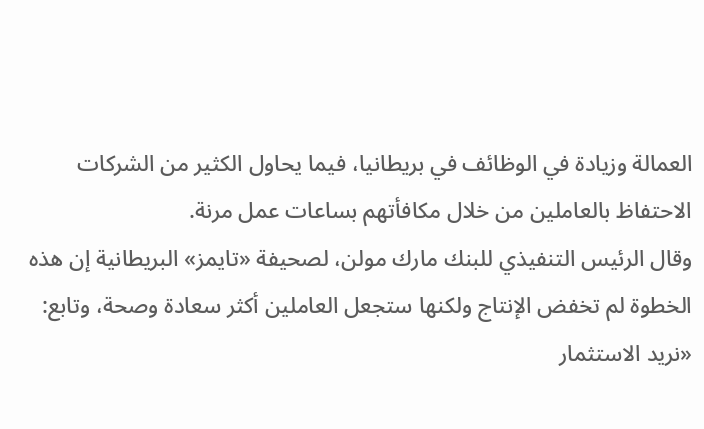العمالة وزيادة في الوظائف في بريطانيا، فيما يحاول الكثير من الشركات الاحتفاظ بالعاملين من خلال مكافأتهم بساعات عمل مرنة.
وقال الرئيس التنفيذي للبنك مارك مولن، لصحيفة «تايمز» البريطانية إن هذه الخطوة لم تخفض الإنتاج ولكنها ستجعل العاملين أكثر سعادة وصحة، وتابع: «نريد الاستثمار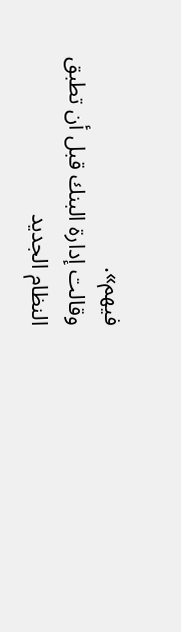فيهم».
وقالت إدارة البنك قبل أن تطبق النظام الجديد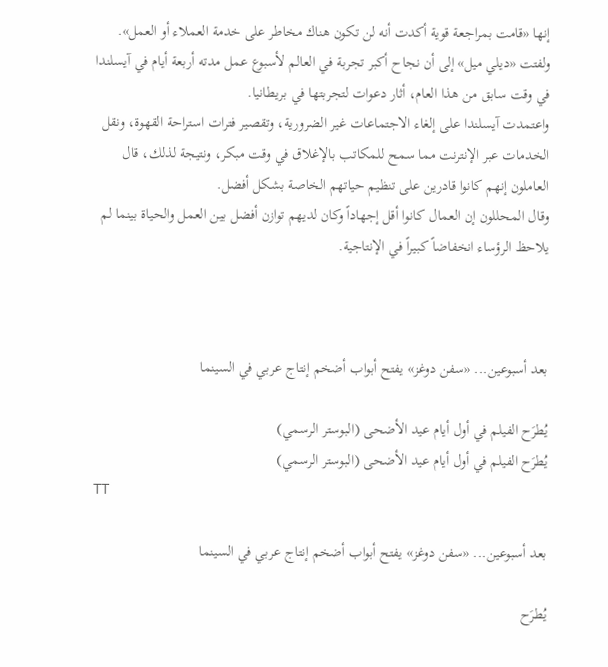إنها «قامت بمراجعة قوية أكدت أنه لن تكون هناك مخاطر على خدمة العملاء أو العمل».
ولفتت «ديلي ميل» إلى أن نجاح أكبر تجربة في العالم لأسبوع عمل مدته أربعة أيام في آيسلندا في وقت سابق من هذا العام، أثار دعوات لتجربتها في بريطانيا.
واعتمدت آيسلندا على إلغاء الاجتماعات غير الضرورية، وتقصير فترات استراحة القهوة، ونقل الخدمات عبر الإنترنت مما سمح للمكاتب بالإغلاق في وقت مبكر، ونتيجة لذلك، قال العاملون إنهم كانوا قادرين على تنظيم حياتهم الخاصة بشكل أفضل.
وقال المحللون إن العمال كانوا أقل إجهاداً وكان لديهم توازن أفضل بين العمل والحياة بينما لم يلاحظ الرؤساء انخفاضاً كبيراً في الإنتاجية.



بعد أسبوعين... «سفن دوغز» يفتح أبواب أضخم إنتاج عربي في السينما

يُطرَح الفيلم في أول أيام عيد الأضحى (البوستر الرسمي)
يُطرَح الفيلم في أول أيام عيد الأضحى (البوستر الرسمي)
TT

بعد أسبوعين... «سفن دوغز» يفتح أبواب أضخم إنتاج عربي في السينما

يُطرَح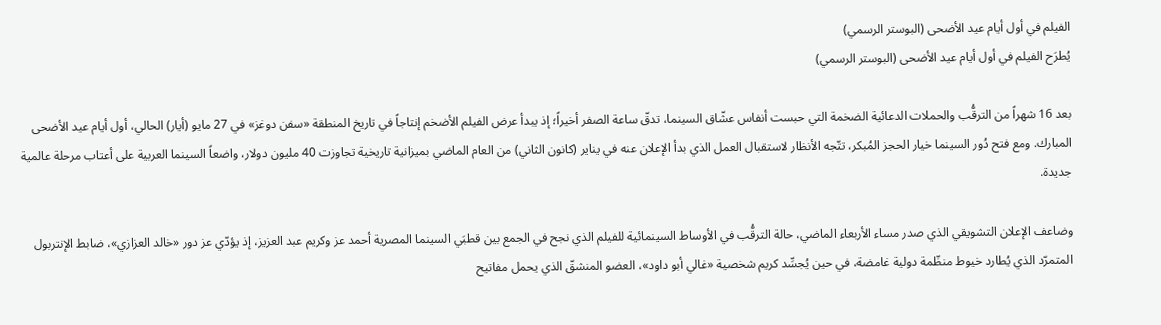الفيلم في أول أيام عيد الأضحى (البوستر الرسمي)
يُطرَح الفيلم في أول أيام عيد الأضحى (البوستر الرسمي)

بعد 16 شهراً من الترقُّب والحملات الدعائية الضخمة التي حبست أنفاس عشّاق السينما، تدقّ ساعة الصفر أخيراً؛ إذ يبدأ عرض الفيلم الأضخم إنتاجاً في تاريخ المنطقة «سفن دوغز» في 27 مايو (أيار) الحالي، أول أيام عيد الأضحى المبارك. ومع فتح دُور السينما خيار الحجز المُبكر، تتّجه الأنظار لاستقبال العمل الذي بدأ الإعلان عنه في يناير (كانون الثاني) من العام الماضي بميزانية تاريخية تجاوزت 40 مليون دولار، واضعاً السينما العربية على أعتاب مرحلة عالمية جديدة.

وضاعف الإعلان التشويقي الذي صدر مساء الأربعاء الماضي، حالة الترقُّب في الأوساط السينمائية للفيلم الذي نجح في الجمع بين قطبَي السينما المصرية أحمد عز وكريم عبد العزيز، إذ يؤدّي عز دور «خالد العزازي»، ضابط الإنتربول المتمرّد الذي يُطارد خيوط منظّمة دولية غامضة، في حين يُجسِّد كريم شخصية «غالي أبو داود»، العضو المنشقّ الذي يحمل مفاتيح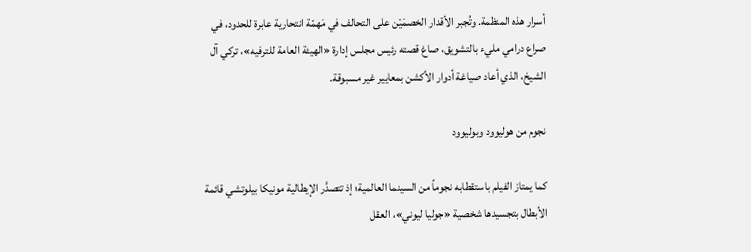أسرار هذه المنظمة. وتُجبر الأقدار الخصمَيْن على التحالف في مَهمّة انتحارية عابرة للحدود، في صراع درامي مليء بالتشويق، صاغ قصته رئيس مجلس إدارة «الهيئة العامة للترفيه»، تركي آل الشيخ، الذي أعاد صياغة أدوار الأكشن بمعايير غير مسبوقة.

نجوم من هوليوود وبوليوود

كما يمتاز الفيلم باستقطابه نجوماً من السينما العالمية؛ إذ تتصدَّر الإيطالية مونيكا بيلوتشي قائمة الأبطال بتجسيدها شخصية «جوليا ليوني»، العقل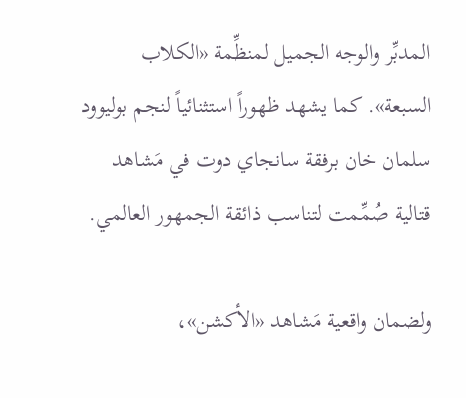المدبِّر والوجه الجميل لمنظِّمة «الكلاب السبعة». كما يشهد ظهوراً استثنائياً لنجم بوليوود سلمان خان برفقة سانجاي دوت في مَشاهد قتالية صُمِّمت لتناسب ذائقة الجمهور العالمي.

ولضمان واقعية مَشاهد «الأكشن»،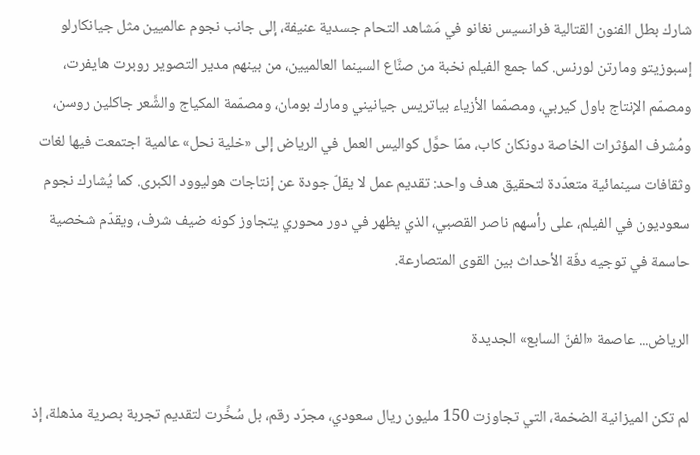شارك بطل الفنون القتالية فرانسيس نغانو في مَشاهد التحام جسدية عنيفة، إلى جانب نجوم عالميين مثل جيانكارلو إسبوزيتو ومارتن لورنس. كما جمع الفيلم نخبة من صنَّاع السينما العالميين، من بينهم مدير التصوير روبرت هايفرت، ومصمّم الإنتاج باول كيربي، ومصمّما الأزياء بياتريس جيانيني ومارك بومان، ومصمّمة المكياج والشَّعر جاكلين روسن، ومُشرف المؤثرات الخاصة دونكان كاب، ممّا حوَّل كواليس العمل في الرياض إلى «خلية نحل» عالمية اجتمعت فيها لغات وثقافات سينمائية متعدّدة لتحقيق هدف واحد: تقديم عمل لا يقلّ جودة عن إنتاجات هوليوود الكبرى. كما يُشارك نجوم سعوديون في الفيلم، على رأسهم ناصر القصبي، الذي يظهر في دور محوري يتجاوز كونه ضيف شرف، ويقدّم شخصية حاسمة في توجيه دفّة الأحداث بين القوى المتصارعة.

الرياض... عاصمة «الفنّ السابع» الجديدة

لم تكن الميزانية الضخمة، التي تجاوزت 150 مليون ريال سعودي، مجرّد رقم، بل سُخِّرت لتقديم تجربة بصرية مذهلة، إذ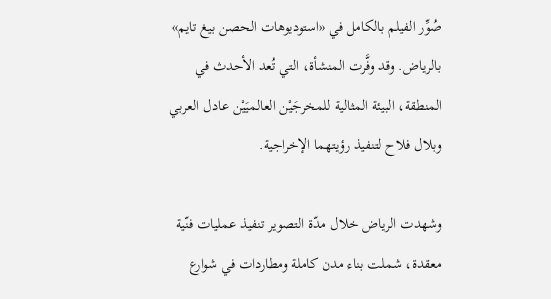صُوِّر الفيلم بالكامل في «استوديوهات الحصن بيغ تايم» بالرياض. وقد وفَّرت المنشأة، التي تُعد الأحدث في المنطقة، البيئة المثالية للمخرجَيْن العالميَيْن عادل العربي وبلال فلاح لتنفيذ رؤيتهما الإخراجية.

وشهدت الرياض خلال مدّة التصوير تنفيذ عمليات فنّية معقدة، شملت بناء مدن كاملة ومطاردات في شوارع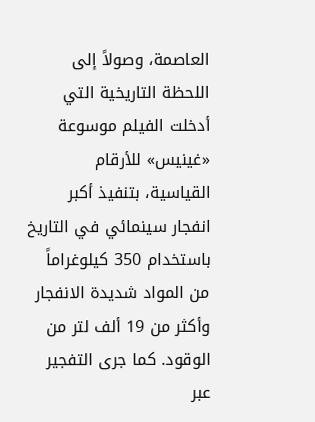العاصمة، وصولاً إلى اللحظة التاريخية التي أدخلت الفيلم موسوعة «غينيس» للأرقام القياسية، بتنفيذ أكبر انفجار سينمائي في التاريخ باستخدام 350 كيلوغراماً من المواد شديدة الانفجار وأكثر من 19 ألف لتر من الوقود. كما جرى التفجير عبر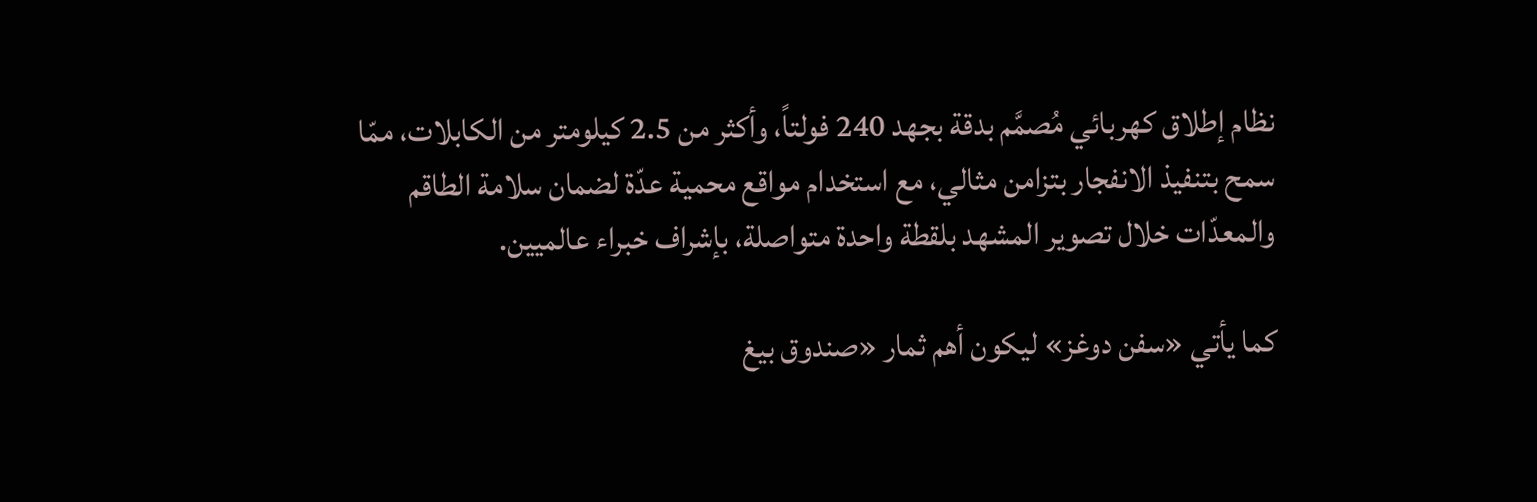نظام إطلاق كهربائي مُصمَّم بدقة بجهد 240 فولتاً، وأكثر من 2.5 كيلومتر من الكابلات، ممّا سمح بتنفيذ الانفجار بتزامن مثالي، مع استخدام مواقع محمية عدّة لضمان سلامة الطاقم والمعدّات خلال تصوير المشهد بلقطة واحدة متواصلة، بإشراف خبراء عالميين.

كما يأتي «سفن دوغز» ليكون أهم ثمار «صندوق بيغ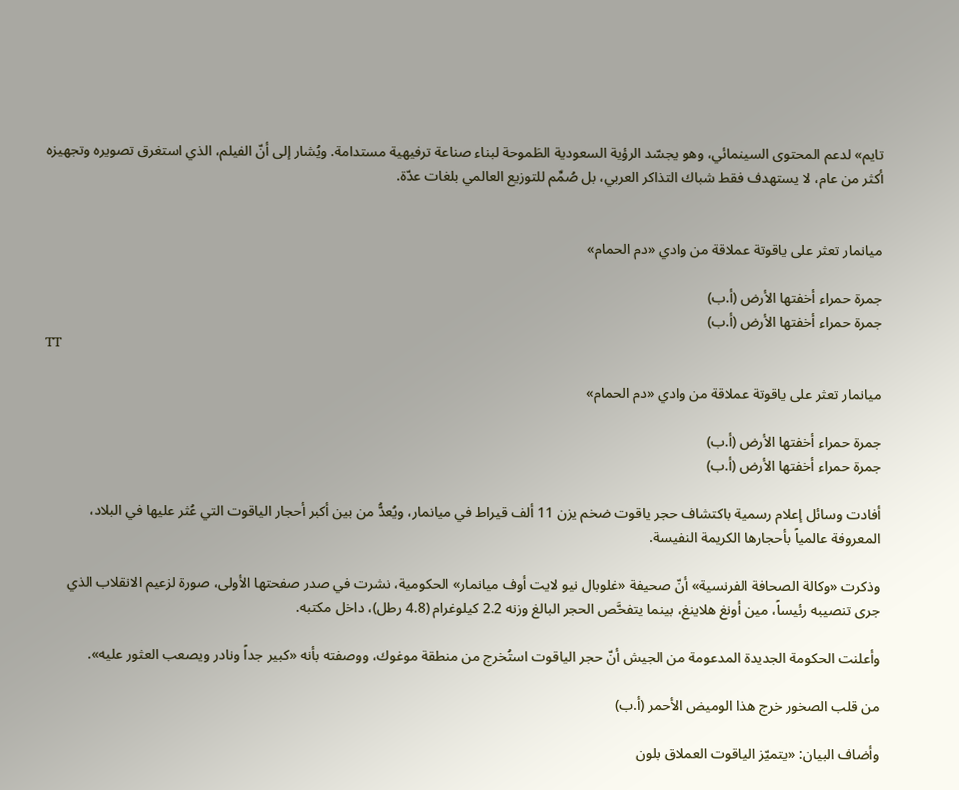تايم» لدعم المحتوى السينمائي، وهو يجسّد الرؤية السعودية الطَموحة لبناء صناعة ترفيهية مستدامة. ويُشار إلى أنّ الفيلم، الذي استغرق تصويره وتجهيزه أكثر من عام، لا يستهدف فقط شباك التذاكر العربي، بل صُمِّم للتوزيع العالمي بلغات عدّة.


ميانمار تعثر على ياقوتة عملاقة من وادي «دم الحمام»

جمرة حمراء أخفتها الأرض (أ.ب)
جمرة حمراء أخفتها الأرض (أ.ب)
TT

ميانمار تعثر على ياقوتة عملاقة من وادي «دم الحمام»

جمرة حمراء أخفتها الأرض (أ.ب)
جمرة حمراء أخفتها الأرض (أ.ب)

أفادت وسائل إعلام رسمية باكتشاف حجر ياقوت ضخم يزن 11 ألف قيراط في ميانمار، ويُعدُّ من بين أكبر أحجار الياقوت التي عُثر عليها في البلاد، المعروفة عالمياً بأحجارها الكريمة النفيسة.

وذكرت «وكالة الصحافة الفرنسية» أنّ صحيفة «غلوبال نيو لايت أوف ميانمار» الحكومية، نشرت في صدر صفحتها الأولى، صورة لزعيم الانقلاب الذي جرى تنصيبه رئيساً، مين أونغ هلاينغ، بينما يتفحَّص الحجر البالغ وزنه 2.2 كيلوغرام (4.8 رطل)، داخل مكتبه.

وأعلنت الحكومة الجديدة المدعومة من الجيش أنّ حجر الياقوت استُخرج من منطقة موغوك، ووصفته بأنه «كبير جداً ونادر ويصعب العثور عليه».

من قلب الصخور خرج هذا الوميض الأحمر (أ.ب)

وأضاف البيان: «يتميّز الياقوت العملاق بلون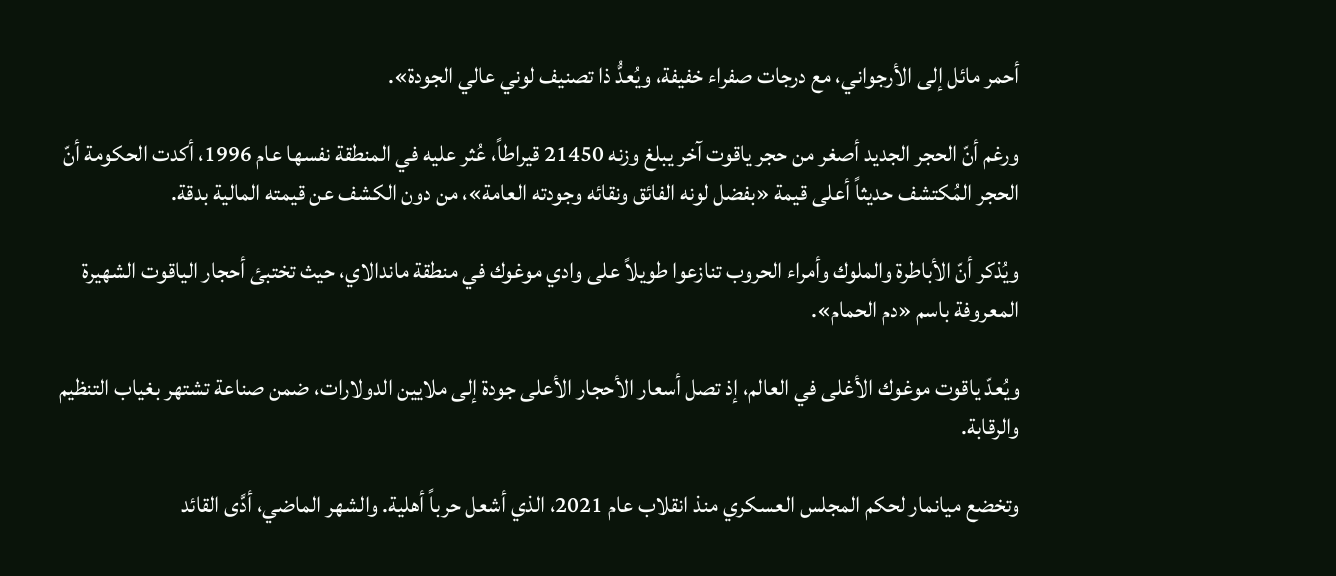أحمر مائل إلى الأرجواني، مع درجات صفراء خفيفة، ويُعدُّ ذا تصنيف لوني عالي الجودة».

ورغم أنّ الحجر الجديد أصغر من حجر ياقوت آخر يبلغ وزنه 21450 قيراطاً، عُثر عليه في المنطقة نفسها عام 1996، أكدت الحكومة أنّ الحجر المُكتشف حديثاً أعلى قيمة «بفضل لونه الفائق ونقائه وجودته العامة»، من دون الكشف عن قيمته المالية بدقة.

ويُذكر أنّ الأباطرة والملوك وأمراء الحروب تنازعوا طويلاً على وادي موغوك في منطقة ماندالاي، حيث تختبئ أحجار الياقوت الشهيرة المعروفة باسم «دم الحمام».

ويُعدّ ياقوت موغوك الأغلى في العالم، إذ تصل أسعار الأحجار الأعلى جودة إلى ملايين الدولارات، ضمن صناعة تشتهر بغياب التنظيم والرقابة.

وتخضع ميانمار لحكم المجلس العسكري منذ انقلاب عام 2021، الذي أشعل حرباً أهلية. والشهر الماضي، أدَّى القائد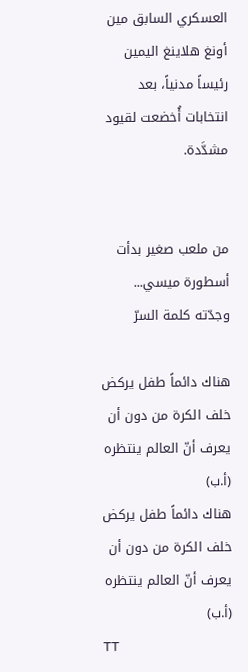العسكري السابق مين أونغ هلاينغ اليمين رئيساً مدنياً، بعد انتخابات أُخضعت لقيود مشدَّدة.


من ملعب صغير بدأت أسطورة ميسي... وجدّته كلمة السرّ

هناك دائماً طفل يركض خلف الكرة من دون أن يعرف أنّ العالم ينتظره (أ.ب)
هناك دائماً طفل يركض خلف الكرة من دون أن يعرف أنّ العالم ينتظره (أ.ب)
TT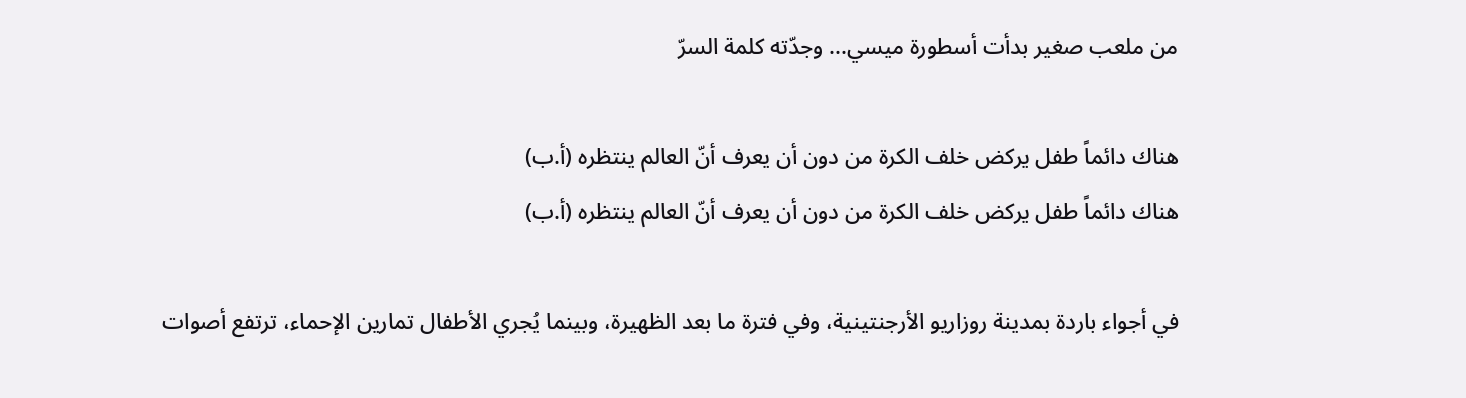من ملعب صغير بدأت أسطورة ميسي... وجدّته كلمة السرّ

هناك دائماً طفل يركض خلف الكرة من دون أن يعرف أنّ العالم ينتظره (أ.ب)
هناك دائماً طفل يركض خلف الكرة من دون أن يعرف أنّ العالم ينتظره (أ.ب)

في أجواء باردة بمدينة روزاريو الأرجنتينية، وفي فترة ما بعد الظهيرة، وبينما يُجري الأطفال تمارين الإحماء، ترتفع أصوات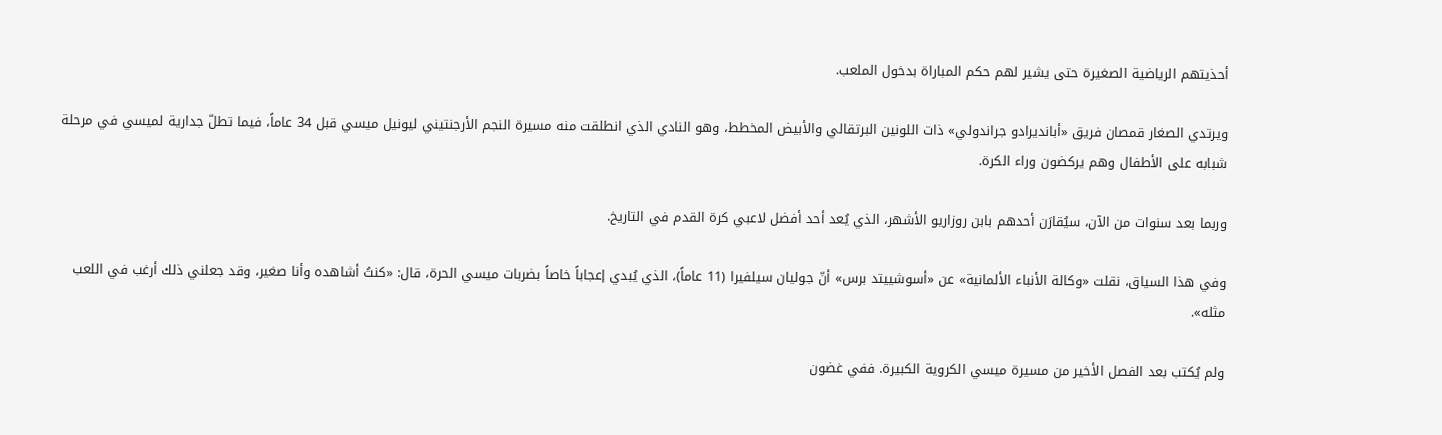أحذيتهم الرياضية الصغيرة حتى يشير لهم حكم المباراة بدخول الملعب.

ويرتدي الصغار قمصان فريق «أبانديرادو جراندولي» ذات اللونين البرتقالي والأبيض المخطط، وهو النادي الذي انطلقت منه مسيرة النجم الأرجنتيني ليونيل ميسي قبل 34 عاماً، فيما تطلّ جدارية لميسي في مرحلة شبابه على الأطفال وهم يركضون وراء الكرة.

وربما بعد سنوات من الآن، سيُقارَن أحدهم بابن روزاريو الأشهر، الذي يُعد أحد أفضل لاعبي كرة القدم في التاريخ.

وفي هذا السياق، نقلت «وكالة الأنباء الألمانية» عن «أسوشييتد برس» أنّ جوليان سيلفيرا (11 عاماً)، الذي يُبدي إعجاباً خاصاً بضربات ميسي الحرة، قال: «كنتُ أشاهده وأنا صغير، وقد جعلني ذلك أرغب في اللعب مثله».

ولم يُكتب بعد الفصل الأخير من مسيرة ميسي الكروية الكبيرة. ففي غضون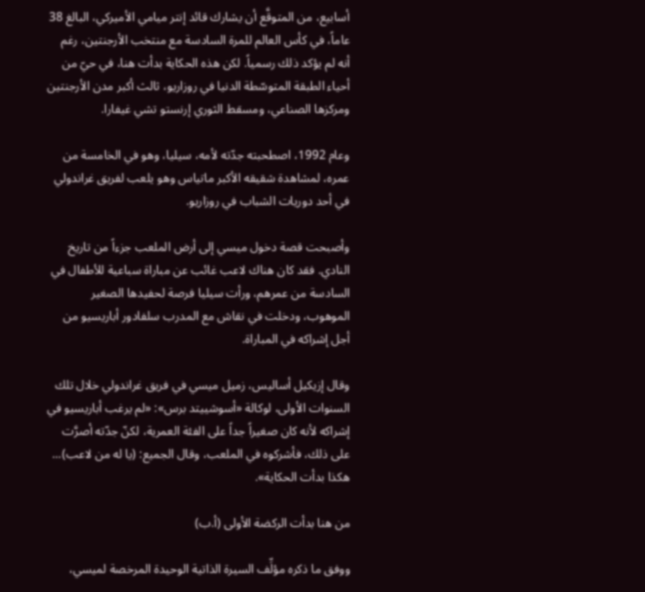أسابيع، من المتوقَّع أن يشارك قائد إنتر ميامي الأميركي، البالغ 38 عاماً، في كأس العالم للمرة السادسة مع منتخب الأرجنتين، رغم أنه لم يؤكد ذلك رسمياً. لكن هذه الحكاية بدأت هنا، في حيّ من أحياء الطبقة المتوسّطة الدنيا في روزاريو، ثالث أكبر مدن الأرجنتين ومركزها الصناعي، ومسقط الثوري إرنستو تشي غيفارا.

وعام 1992، اصطحبته جدّته لأمه، سيليا، وهو في الخامسة من عمره، لمشاهدة شقيقه الأكبر ماتياس وهو يلعب لفريق غراندولي في أحد دوريات الشباب في روزاريو.

وأصبحت قصة دخول ميسي إلى أرض الملعب جزءاً من تاريخ النادي. فقد كان هناك لاعب غائب عن مباراة سباعية للأطفال في السادسة من عمرهم، ورأت سيليا فرصة لحفيدها الصغير الموهوب، ودخلت في نقاش مع المدرب سلفادور أباريسيو من أجل إشراكه في المباراة.

وقال إزيكيل أساليس، زميل ميسي في فريق غراندولي خلال تلك السنوات الأولى، لوكالة «أسوشييتد برس»: «لم يرغب أباريسيو في إشراكه لأنه كان صغيراً جداً على الفئة العمرية، لكنّ جدّته أصرَّت على ذلك، فأشركوه في الملعب، وقال الجميع: (يا له من لاعب)... هكذا بدأت الحكاية».

من هنا بدأت الركضة الأولى (أ.ب)

ووفق ما ذكره مؤلِّف السيرة الذاتية الوحيدة المرخصة لميسي،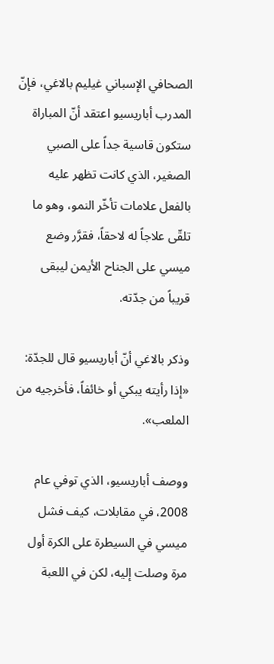الصحافي الإسباني غيليم بالاغي، فإنّ المدرب أباريسيو اعتقد أنّ المباراة ستكون قاسية جداً على الصبي الصغير، الذي كانت تظهر عليه بالفعل علامات تأخّر النمو، وهو ما تلقّى علاجاً له لاحقاً، فقرَّر وضع ميسي على الجناح الأيمن ليبقى قريباً من جدّته.

وذكر بالاغي أنّ أباريسيو قال للجدّة: «إذا رأيته يبكي أو خائفاً، فأخرجيه من الملعب».

ووصف أباريسيو، الذي توفي عام 2008، في مقابلات، كيف فشل ميسي في السيطرة على الكرة أول مرة وصلت إليه، لكن في اللعبة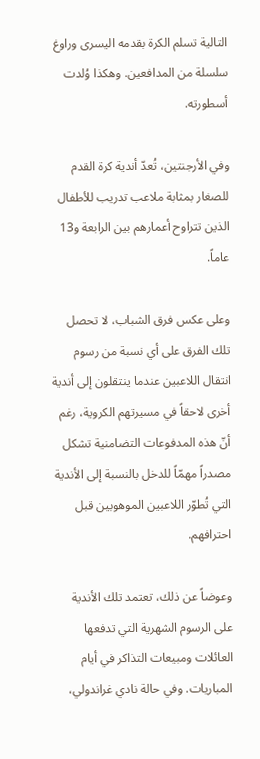التالية تسلم الكرة بقدمه اليسرى وراوغ سلسلة من المدافعين. وهكذا وُلدت أسطورته.

وفي الأرجنتين، تُعدّ أندية كرة القدم للصغار بمثابة ملاعب تدريب للأطفال الذين تتراوح أعمارهم بين الرابعة و13 عاماً.

وعلى عكس فرق الشباب، لا تحصل تلك الفرق على أي نسبة من رسوم انتقال اللاعبين عندما ينتقلون إلى أندية أخرى لاحقاً في مسيرتهم الكروية، رغم أنّ هذه المدفوعات التضامنية تشكل مصدراً مهمّاً للدخل بالنسبة إلى الأندية التي تُطوّر اللاعبين الموهوبين قبل احترافهم.

وعوضاً عن ذلك، تعتمد تلك الأندية على الرسوم الشهرية التي تدفعها العائلات ومبيعات التذاكر في أيام المباريات. وفي حالة نادي غراندولي،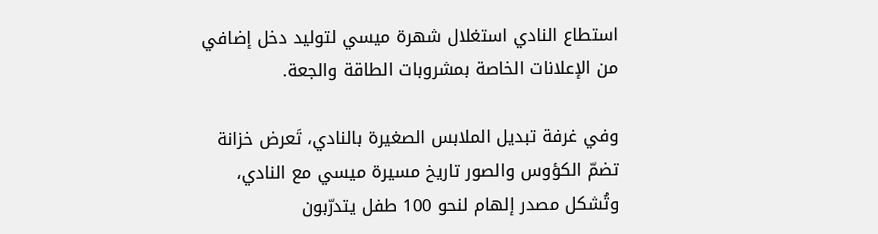استطاع النادي استغلال شهرة ميسي لتوليد دخل إضافي من الإعلانات الخاصة بمشروبات الطاقة والجعة.

وفي غرفة تبديل الملابس الصغيرة بالنادي، تَعرض خزانة تضمّ الكؤوس والصور تاريخ مسيرة ميسي مع النادي، وتُشكل مصدر إلهام لنحو 100 طفل يتدرّبون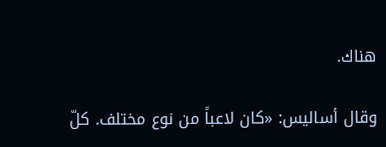هناك.

وقال أساليس: «كان لاعباً من نوع مختلف. كلّ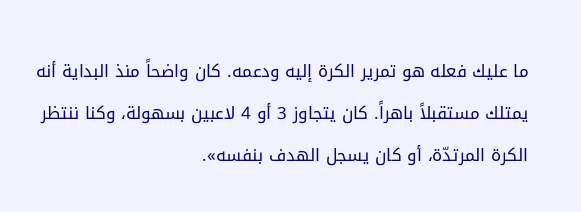ما عليك فعله هو تمرير الكرة إليه ودعمه. كان واضحاً منذ البداية أنه يمتلك مستقبلاً باهراً. كان يتجاوز 3 أو 4 لاعبين بسهولة، وكنا ننتظر الكرة المرتدّة، أو كان يسجل الهدف بنفسه».